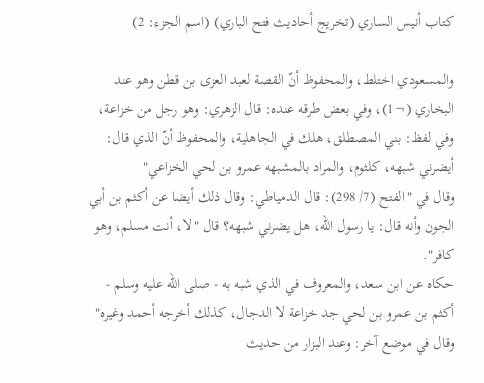كتاب أنيس الساري (تخريج أحاديث فتح الباري) (اسم الجزء: 2)

والمسعودي اختلط، والمحفوظ أنّ القصة لعبد العزى بن قطن وهو عند البخاري (¬1)، وفي بعض طرقه عنده: قال الزهري: وهو رجل من خزاعة، وفي لفظ: بني المصطلق، هلك في الجاهلية، والمحفوظ أنّ الذي قال: أيضرني شبهه، كلثوم، والمراد بالمشبهه عمرو بن لحي الخزاعي"
وقال في "الفتح (7/ 298): قال الدمياطي: وقال ذلك أيضا عن أكثم بن أبي الجون وأنه قال: يا رسول الله، هل يضرني شبهه؟ قال "لا، أنت مسلم، وهو كافر".
حكاه عن ابن سعد، والمعروف في الذي شبه به - صلى الله عليه وسلم - أكثم بن عمرو بن لحي جد خزاعة لا الدجال، كذلك أخرجه أحمد وغيره"
وقال في موضع آخر: وعند البزار من حديث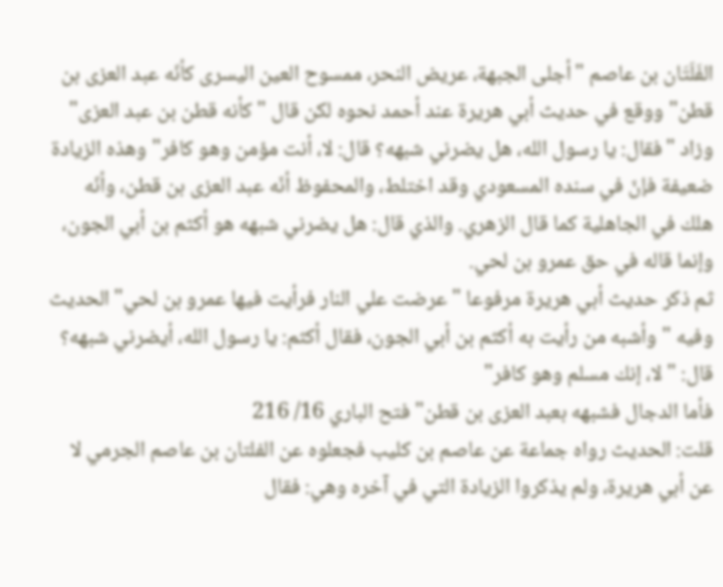الفَلَتَان بن عاصم "أجلى الجبهة، عريض النحر، ممسوح العين اليسرى كأنّه عبد العزى بن قطن" ووقع في حديث أبي هريرة عند أحمد نحوه لكن قال "كأنه قطن بن عبد العزى" وزاد "فقال: يا رسول الله، هل يضرني شبهه؟ قال: لا، أنت مؤمن وهو كافر" وهذه الزيادة ضعيفة فإنّ في سنده المسعودي وقد اختلط، والمحفوظ أنّه عبد العزى بن قطن، وأنّه هلك في الجاهلية كما قال الزهري. والذي قال: هل يضرني شبهه هو أكثم بن أبي الجون، وإنما قاله في حق عمرو بن لحي.
ثم ذكر حديث أبي هريرة مرفوعا "عرضت علي النار فرأيت فيها عمرو بن لحي" الحديث وفيه "وأشبه من رأيت به أكثم بن أبي الجون، فقال أكثم: يا رسول الله، أيضرني شبهه؟ قال: "لا، إنك مسلم وهو كافر"
فأما الدجال فشبهه بعبد العزى بن قطن" فتح الباري 16/ 216
قلت: الحديث رواه جماعة عن عاصم بن كليب فجعلوه عن الفلتان بن عاصم الجرمي لا عن أبي هريرة، ولم يذكروا الزيادة التي في آخره وهي: فقال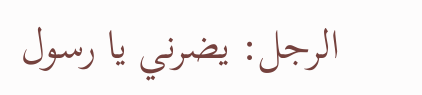الرجل: يضرني يا رسول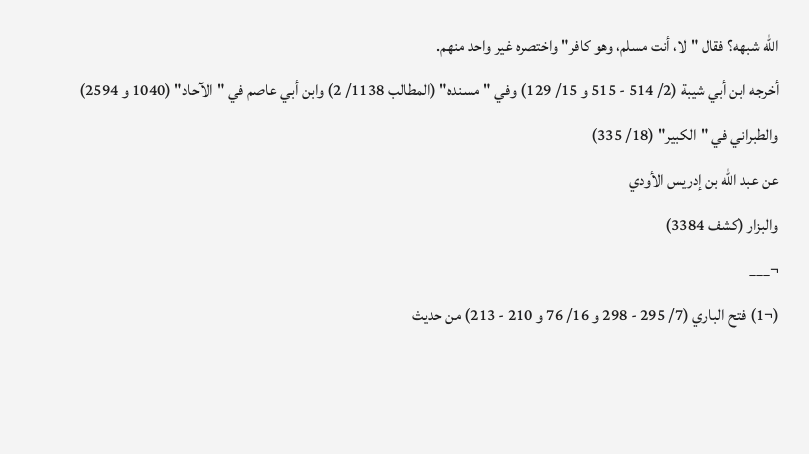الله شبهه؟ فقال "لا، أنت مسلم، وهو كافر" واختصره غير واحد منهم.
أخرجه ابن أبي شيبة (2/ 514 - 515 و 15/ 129) وفي "مسنده" (المطالب 1138/ 2) وابن أبي عاصم في "الآحاد" (1040 و 2594) والطبراني في "الكبير" (18/ 335)
عن عبد الله بن إدريس الأودي
والبزار (كشف 3384)
¬___
(¬1) فتح الباري (7/ 295 - 298 و 16/ 76 و 210 - 213) من حديث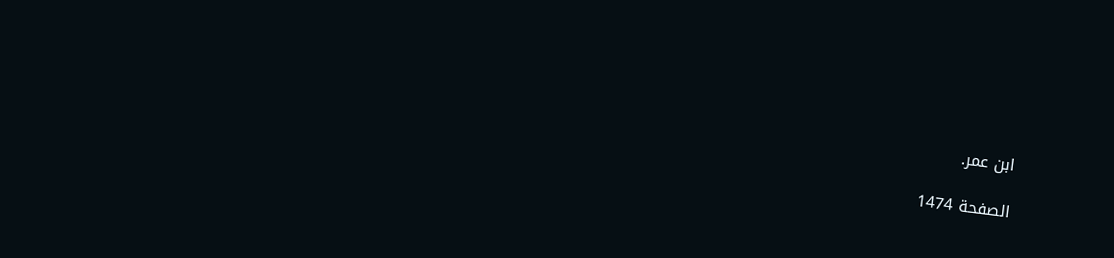ابن عمر.

الصفحة 1474